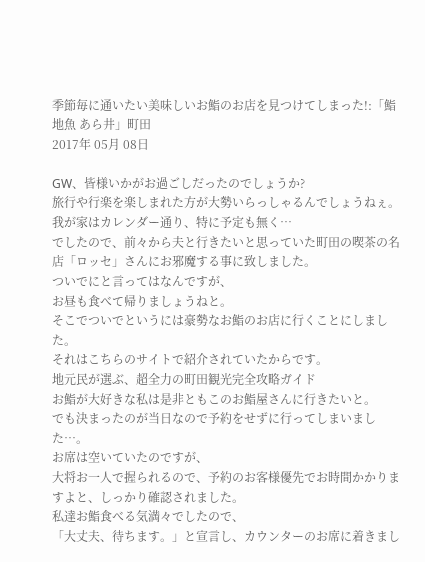季節毎に通いたい美味しいお鮨のお店を見つけてしまった!:「鮨 地魚 あら井」町田
2017年 05月 08日

GW、皆様いかがお過ごしだったのでしょうか?
旅行や行楽を楽しまれた方が大勢いらっしゃるんでしょうねぇ。
我が家はカレンダー通り、特に予定も無く…
でしたので、前々から夫と行きたいと思っていた町田の喫茶の名店「ロッセ」さんにお邪魔する事に致しました。
ついでにと言ってはなんですが、
お昼も食べて帰りましょうねと。
そこでついでというには豪勢なお鮨のお店に行くことにしました。
それはこちらのサイトで紹介されていたからです。
地元民が選ぶ、超全力の町田観光完全攻略ガイド
お鮨が大好きな私は是非ともこのお鮨屋さんに行きたいと。
でも決まったのが当日なので予約をせずに行ってしまいました…。
お席は空いていたのですが、
大将お一人で握られるので、予約のお客様優先でお時間かかりますよと、しっかり確認されました。
私達お鮨食べる気満々でしたので、
「大丈夫、待ちます。」と宣言し、カウンターのお席に着きまし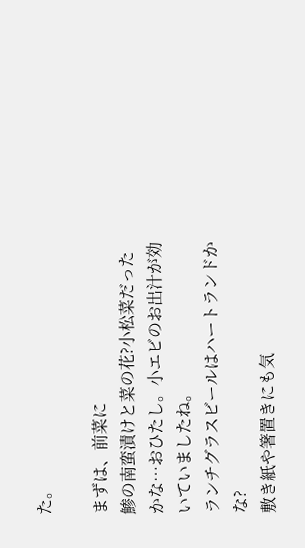た。

まずは、前菜に
鯵の南蛮漬けと菜の花?小松菜だったかな…おひたし。小エビのお出汁が効いていましたね。
ランチグラスビールはハートランドかな?
敷き紙や箸置きにも気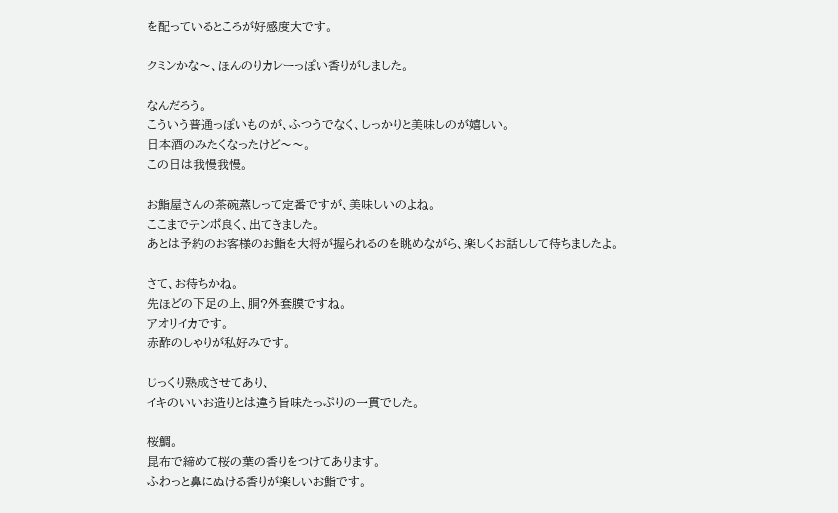を配っているところが好感度大です。

クミンかな〜、ほんのりカレーっぽい香りがしました。

なんだろう。
こういう普通っぽいものが、ふつうでなく、しっかりと美味しのが嬉しい。
日本酒のみたくなったけど〜〜。
この日は我慢我慢。

お鮨屋さんの茶碗蒸しって定番ですが、美味しいのよね。
ここまでテンポ良く、出てきました。
あとは予約のお客様のお鮨を大将が握られるのを眺めながら、楽しくお話しして待ちましたよ。

さて、お待ちかね。
先ほどの下足の上、胴?外套膜ですね。
アオリイカです。
赤酢のしゃりが私好みです。

じっくり熟成させてあり、
イキのいいお造りとは違う旨味たっぷりの一貫でした。

桜鯛。
昆布で締めて桜の葉の香りをつけてあります。
ふわっと鼻にぬける香りが楽しいお鮨です。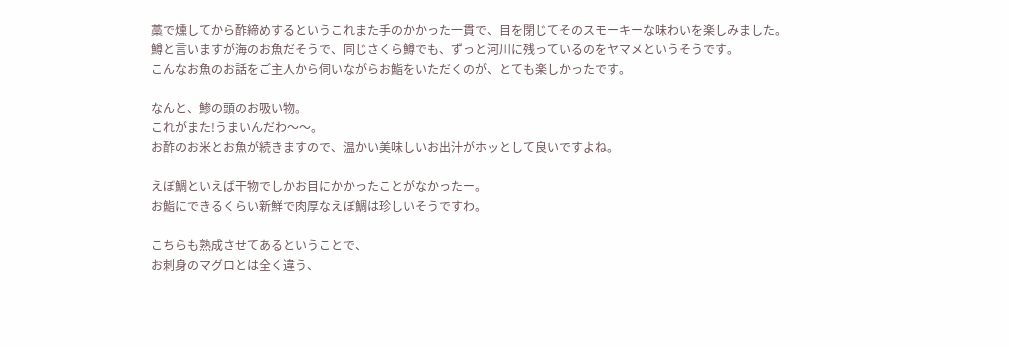藁で燻してから酢締めするというこれまた手のかかった一貫で、目を閉じてそのスモーキーな味わいを楽しみました。
鱒と言いますが海のお魚だそうで、同じさくら鱒でも、ずっと河川に残っているのをヤマメというそうです。
こんなお魚のお話をご主人から伺いながらお鮨をいただくのが、とても楽しかったです。

なんと、鯵の頭のお吸い物。
これがまた!うまいんだわ〜〜。
お酢のお米とお魚が続きますので、温かい美味しいお出汁がホッとして良いですよね。

えぼ鯛といえば干物でしかお目にかかったことがなかったー。
お鮨にできるくらい新鮮で肉厚なえぼ鯛は珍しいそうですわ。

こちらも熟成させてあるということで、
お刺身のマグロとは全く違う、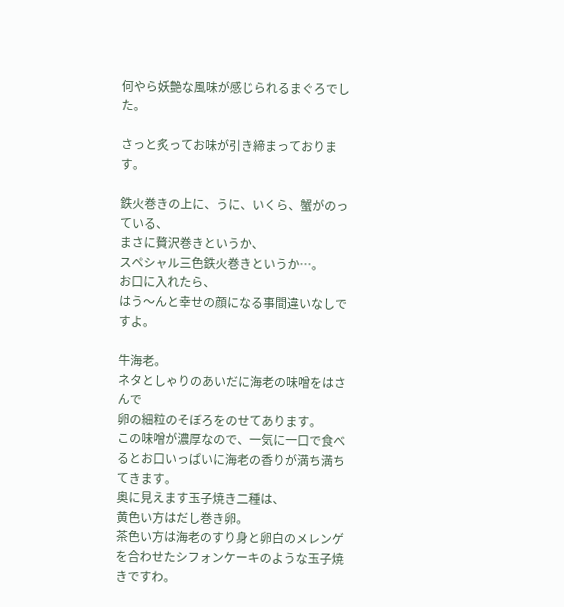何やら妖艶な風味が感じられるまぐろでした。

さっと炙ってお味が引き締まっております。

鉄火巻きの上に、うに、いくら、蟹がのっている、
まさに贅沢巻きというか、
スペシャル三色鉄火巻きというか…。
お口に入れたら、
はう〜んと幸せの顔になる事間違いなしですよ。

牛海老。
ネタとしゃりのあいだに海老の味噌をはさんで
卵の細粒のそぼろをのせてあります。
この味噌が濃厚なので、一気に一口で食べるとお口いっぱいに海老の香りが満ち満ちてきます。
奥に見えます玉子焼き二種は、
黄色い方はだし巻き卵。
茶色い方は海老のすり身と卵白のメレンゲを合わせたシフォンケーキのような玉子焼きですわ。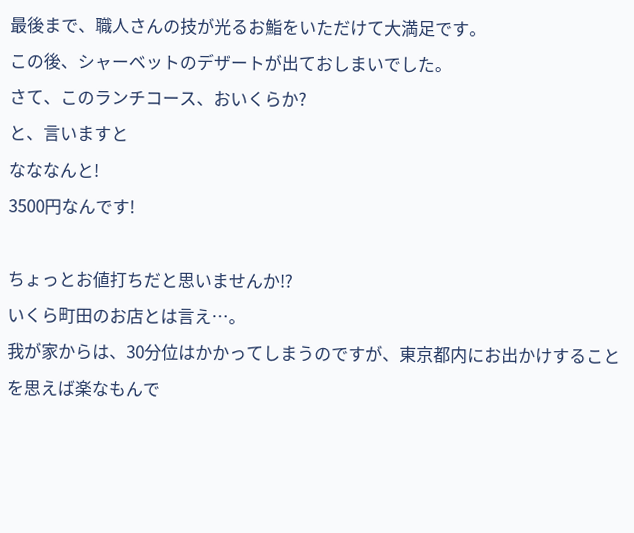最後まで、職人さんの技が光るお鮨をいただけて大満足です。
この後、シャーベットのデザートが出ておしまいでした。
さて、このランチコース、おいくらか?
と、言いますと
なななんと!
3500円なんです!

ちょっとお値打ちだと思いませんか⁉
いくら町田のお店とは言え…。
我が家からは、30分位はかかってしまうのですが、東京都内にお出かけすることを思えば楽なもんで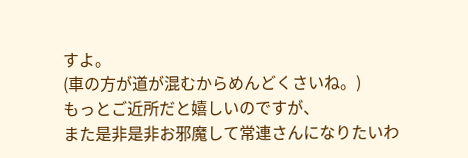すよ。
(車の方が道が混むからめんどくさいね。)
もっとご近所だと嬉しいのですが、
また是非是非お邪魔して常連さんになりたいわ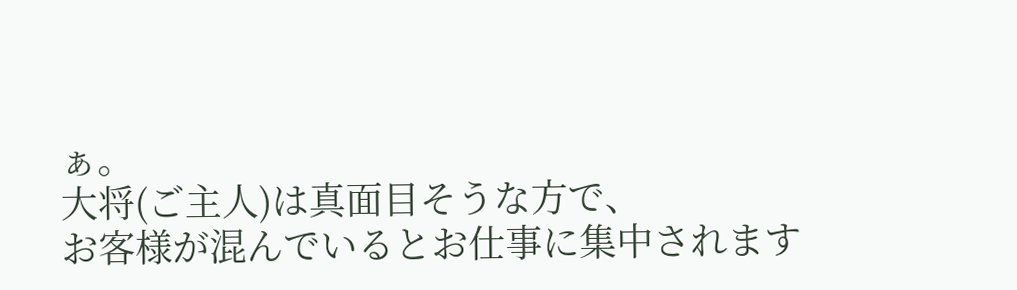ぁ。
大将(ご主人)は真面目そうな方で、
お客様が混んでいるとお仕事に集中されます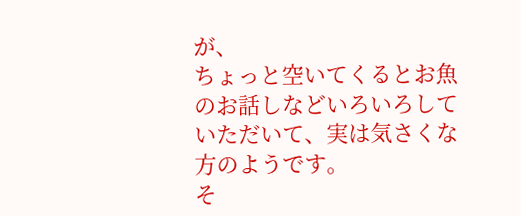が、
ちょっと空いてくるとお魚のお話しなどいろいろしていただいて、実は気さくな方のようです。
そ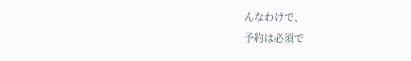んなわけで、
予約は必須で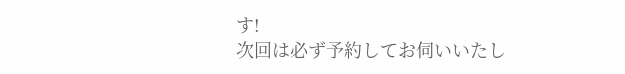す!
次回は必ず予約してお伺いいたし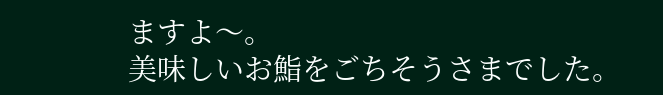ますよ〜。
美味しいお鮨をごちそうさまでした。